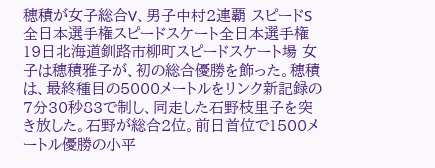穂積が女子総合V、男子中村2連覇 スピードS全日本選手権スピードスケート全日本選手権 19日北海道釧路市柳町スピードスケート場 女子は穂積雅子が、初の総合優勝を飾った。穂積は、最終種目の5000メートルをリンク新記録の7分30秒83で制し、同走した石野枝里子を突き放した。石野が総合2位。前日首位で1500メートル優勝の小平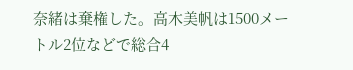奈緒は棄権した。高木美帆は1500メートル2位などで総合4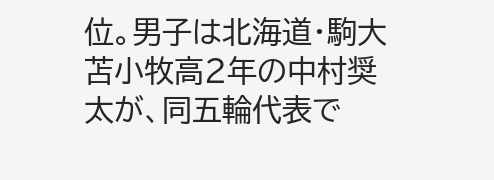位。男子は北海道・駒大苫小牧高2年の中村奨太が、同五輪代表で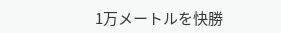1万メートルを快勝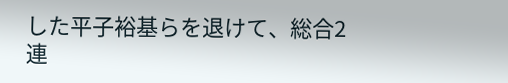した平子裕基らを退けて、総合2連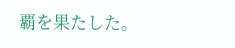覇を果たした。